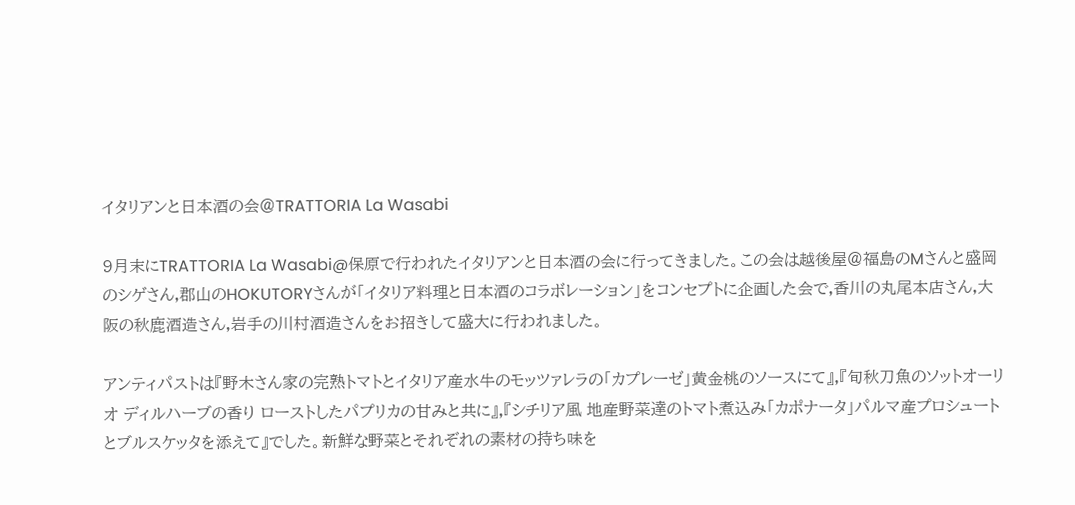イタリアンと日本酒の会@TRATTORIA La Wasabi

9月末にTRATTORIA La Wasabi@保原で行われたイタリアンと日本酒の会に行ってきました。この会は越後屋@福島のMさんと盛岡のシゲさん,郡山のHOKUTORYさんが「イタリア料理と日本酒のコラボレーション」をコンセプトに企画した会で,香川の丸尾本店さん,大阪の秋鹿酒造さん,岩手の川村酒造さんをお招きして盛大に行われました。

アンティパストは『野木さん家の完熟トマトとイタリア産水牛のモッツァレラの「カプレーゼ」黄金桃のソースにて』,『旬秋刀魚のソットオーリオ ディルハーブの香り ローストしたパプリカの甘みと共に』,『シチリア風 地産野菜達のトマト煮込み「カポナータ」パルマ産プロシュートとブルスケッタを添えて』でした。新鮮な野菜とそれぞれの素材の持ち味を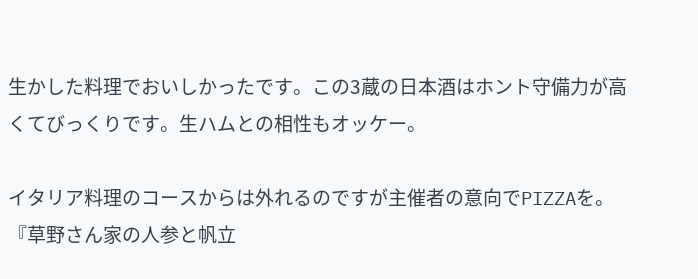生かした料理でおいしかったです。この3蔵の日本酒はホント守備力が高くてびっくりです。生ハムとの相性もオッケー。

イタリア料理のコースからは外れるのですが主催者の意向でPIZZAを。『草野さん家の人参と帆立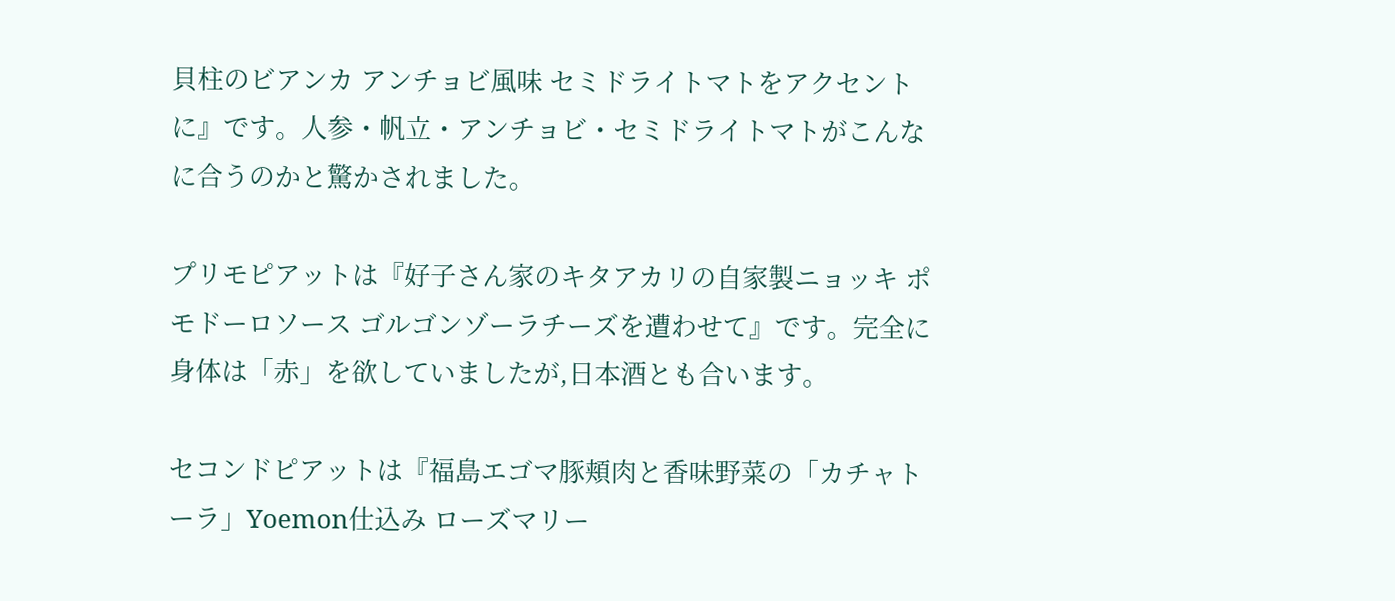貝柱のビアンカ アンチョビ風味 セミドライトマトをアクセントに』です。人参・帆立・アンチョビ・セミドライトマトがこんなに合うのかと驚かされました。

プリモピアットは『好子さん家のキタアカリの自家製ニョッキ ポモドーロソース ゴルゴンゾーラチーズを遭わせて』です。完全に身体は「赤」を欲していましたが,日本酒とも合います。

セコンドピアットは『福島エゴマ豚頬肉と香味野菜の「カチャトーラ」Yoemon仕込み ローズマリー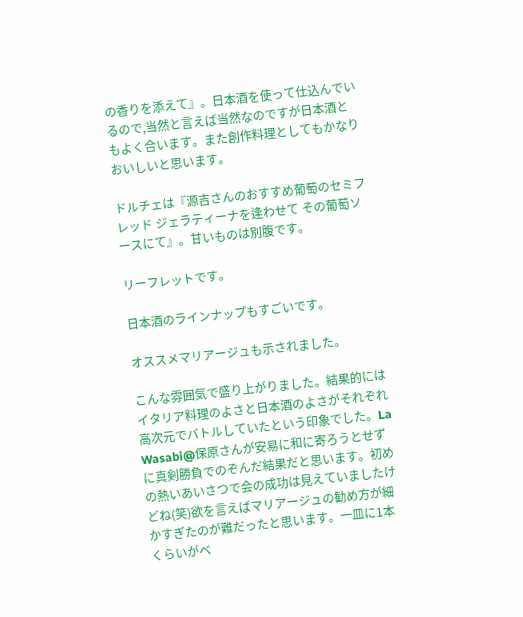の香りを添えて』。日本酒を使って仕込んでいるので,当然と言えば当然なのですが日本酒ともよく合います。また創作料理としてもかなりおいしいと思います。

ドルチェは『源吉さんのおすすめ葡萄のセミフレッド ジェラティーナを逢わせて その葡萄ソースにて』。甘いものは別腹です。

リーフレットです。

日本酒のラインナップもすごいです。

オススメマリアージュも示されました。

こんな雰囲気で盛り上がりました。結果的にはイタリア料理のよさと日本酒のよさがそれぞれ高次元でバトルしていたという印象でした。La Wasabi@保原さんが安易に和に寄ろうとせずに真剣勝負でのぞんだ結果だと思います。初めの熱いあいさつで会の成功は見えていましたけどね(笑)欲を言えばマリアージュの勧め方が細かすぎたのが難だったと思います。一皿に1本くらいがベ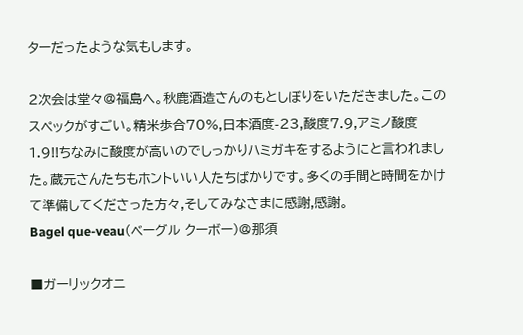ターだったような気もします。

2次会は堂々@福島へ。秋鹿酒造さんのもとしぼりをいただきました。このスペックがすごい。精米歩合70%,日本酒度-23,酸度7.9,アミノ酸度1.9!!ちなみに酸度が高いのでしっかりハミガキをするようにと言われました。蔵元さんたちもホントいい人たちばかりです。多くの手間と時間をかけて準備してくださった方々,そしてみなさまに感謝,感謝。
Bagel que-veau(ベーグル クーボー)@那須

■ガーリックオニ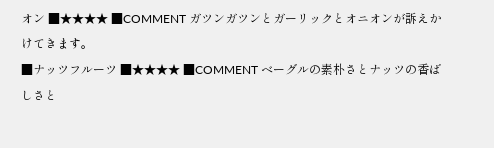オン ■★★★★ ■COMMENT ガツンガツンとガーリックとオニオンが訴えかけてきます。
■ナッツフルーツ ■★★★★ ■COMMENT ベーグルの素朴さとナッツの香ばしさと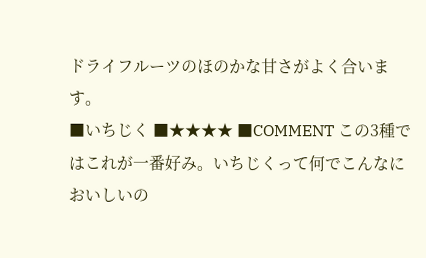ドライフルーツのほのかな甘さがよく合います。
■いちじく ■★★★★ ■COMMENT この3種ではこれが一番好み。いちじくって何でこんなにおいしいの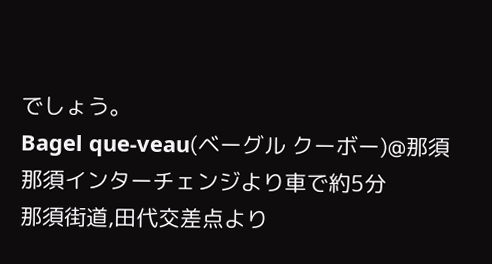でしょう。
Bagel que-veau(ベーグル クーボー)@那須
那須インターチェンジより車で約5分
那須街道,田代交差点より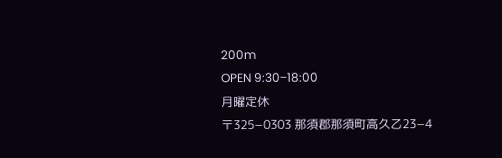200m
OPEN 9:30−18:00
月曜定休
〒325−0303 那須郡那須町高久乙23−4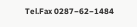Tel.Fax 0287−62−1484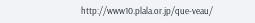http://www10.plala.or.jp/que-veau/